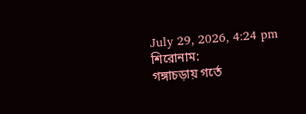July 29, 2026, 4:24 pm
শিরোনাম:
গঙ্গাচড়ায় গর্তে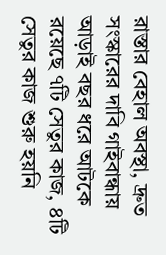রাস্তার বেহাল অবস্থা, দ্রুত সংস্কারের দাবি গাইবান্ধায় আড়াই বছর ধরে আটকে রয়েছে ৭টি সেতুর কাজ, ৪টি সেতুর কাজ শুরু হয়নি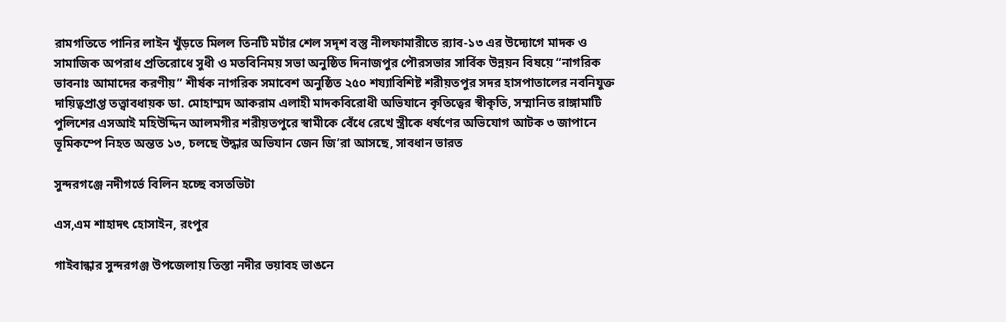রামগতিতে পানির লাইন খুঁড়তে মিলল তিনটি মর্টার শেল সদৃশ বস্তু নীলফামারীতে র‍্যাব-১৩ এর উদ্যোগে মাদক ও সামাজিক অপরাধ প্রতিরোধে সুধী ও মতবিনিময় সভা অনুষ্ঠিত দিনাজপুর পৌরসভার সার্বিক উন্নয়ন বিষয়ে “নাগরিক ভাবনাঃ আমাদের করণীয়” শীর্ষক নাগরিক সমাবেশ অনুষ্ঠিত ২৫০ শয্যাবিশিষ্ট শরীয়তপুর সদর হাসপাতালের নবনিযুক্ত দায়িত্বপ্রাপ্ত তত্ত্বাবধায়ক ডা. মোহাম্মদ আকরাম এলাহী মাদকবিরোধী অভিযানে কৃতিত্বের স্বীকৃতি, সম্মানিত রাঙ্গামাটি পুলিশের এসআই মহিউদ্দিন আলমগীর শরীয়তপুরে স্বামীকে বেঁধে রেখে স্ত্রীকে ধর্ষণের অভিযোগ আটক ৩ জাপানে ভূমিকম্পে নিহত অন্তত ১৩, চলছে উদ্ধার অভিযান জেন জি’রা আসছে, সাবধান ভারত

সুন্দরগঞ্জে নদীগর্ভে বিলিন হচ্ছে বসতভিটা

এস,এম শাহাদৎ হোসাইন, রংপুর

গাইবান্ধার সুন্দরগঞ্জ উপজেলায় তিস্তা নদীর ভয়াবহ ভাঙনে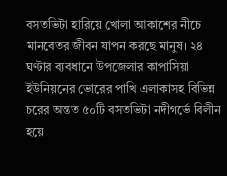বসতভিটা হারিয়ে খোলা আকাশের নীচে মানবেতর জীবন যাপন করছে মানুষ। ২৪ ঘণ্টার ব্যবধানে উপজেলার কাপাসিয়া ইউনিয়নের ভোরের পাখি এলাকাসহ বিভিন্ন চরের অন্তত ৫০টি বসতভিটা নদীগর্ভে বিলীন হয়ে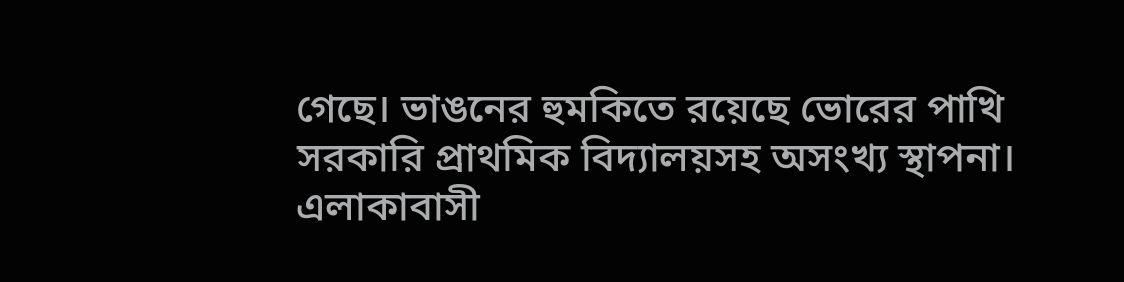গেছে। ভাঙনের হুমকিতে রয়েছে ভোরের পাখি সরকারি প্রাথমিক বিদ্যালয়সহ অসংখ্য স্থাপনা। এলাকাবাসী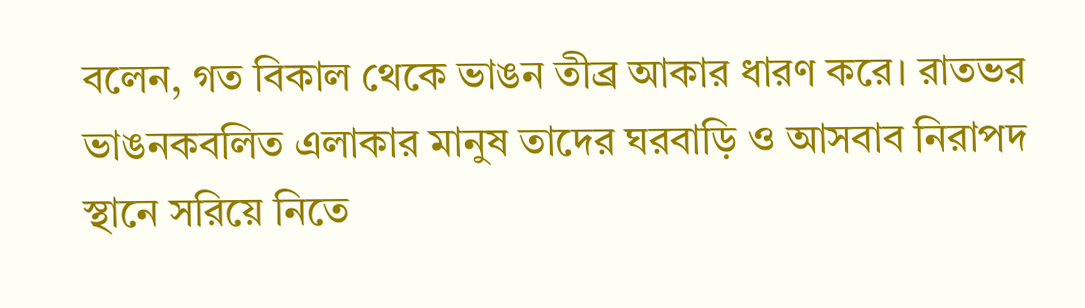বলেন, গত বিকাল থেকে ভাঙন তীব্র আকার ধারণ করে। রাতভর ভাঙনকবলিত এলাকার মানুষ তাদের ঘরবাড়ি ও আসবাব নিরাপদ স্থানে সরিয়ে নিতে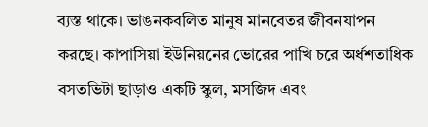ব্যস্ত থাকে। ভাঙনকবলিত মানুষ মানবেতর জীবনযাপন করছে। কাপাসিয়া ইউনিয়নের ভোরের পাখি চরে অর্ধশতাধিক বসতভিটা ছাড়াও একটি স্কুল, মসজিদ এবং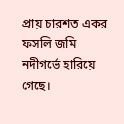প্রায় চারশত একর ফসলি জমি নদীগর্ভে হারিয়ে গেছে।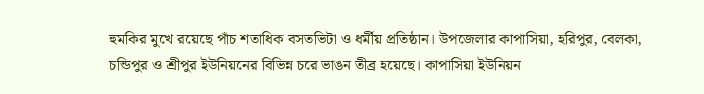হুমকির মুখে রয়েছে পাঁচ শতাধিক বসতভিটা ও ধর্মীয় প্রতিষ্ঠান। উপজেলার কাপাসিয়া, হরিপুর, বেলকা, চন্ডিপুর ও শ্রীপুর ইউনিয়নের বিভিন্ন চরে ভাঙন তীব্র হয়েছে। কাপাসিয়া ইউনিয়ন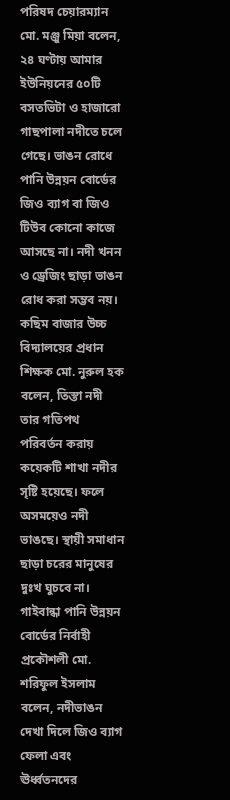পরিষদ চেয়ারম্যান মো. মঞ্জু মিয়া বলেন, ২৪ ঘণ্টায় আমার ইউনিয়নের ৫০টি বসতভিটা ও হাজারো গাছপালা নদীতে চলে গেছে। ভাঙন রোধে পানি উন্নয়ন বোর্ডের জিও ব্যাগ বা জিও টিউব কোনো কাজে আসছে না। নদী খনন ও ড্রেজিং ছাড়া ভাঙন রোধ করা সম্ভব নয়। কছিম বাজার উচ্চ বিদ্যালয়ের প্রধান শিক্ষক মো. নুরুল হক বলেন, তিস্তা নদী তার গতিপথ পরিবর্তন করায় কয়েকটি শাখা নদীর সৃষ্টি হয়েছে। ফলে অসময়েও নদী ভাঙছে। স্থায়ী সমাধান ছাড়া চরের মানুষের দুঃখ ঘুচবে না। গাইবান্ধা পানি উন্নয়ন বোর্ডের নির্বাহী প্রকৌশলী মো. শরিফুল ইসলাম বলেন, নদীভাঙন দেখা দিলে জিও ব্যাগ ফেলা এবং ঊর্ধ্বতনদের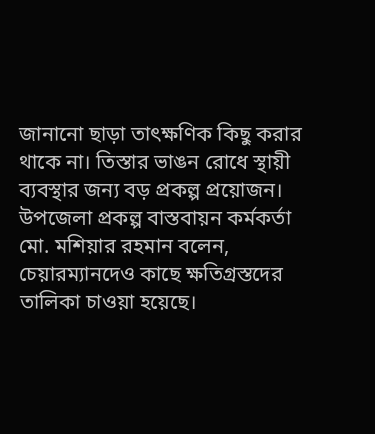জানানো ছাড়া তাৎক্ষণিক কিছু করার থাকে না। তিস্তার ভাঙন রোধে স্থায়ী ব্যবস্থার জন্য বড় প্রকল্প প্রয়োজন। উপজেলা প্রকল্প বাস্তবায়ন কর্মকর্তা মো. মশিয়ার রহমান বলেন, চেয়ারম্যানদেও কাছে ক্ষতিগ্রস্তদের তালিকা চাওয়া হয়েছে।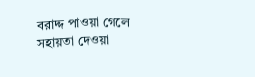বরাদ্দ পাওয়া গেলে সহায়তা দেওয়া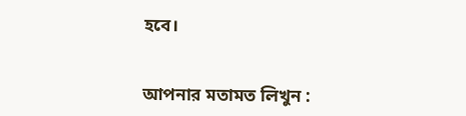হবে।


আপনার মতামত লিখুন :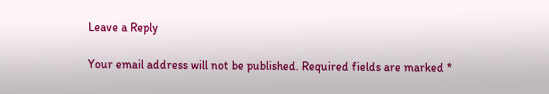Leave a Reply

Your email address will not be published. Required fields are marked *